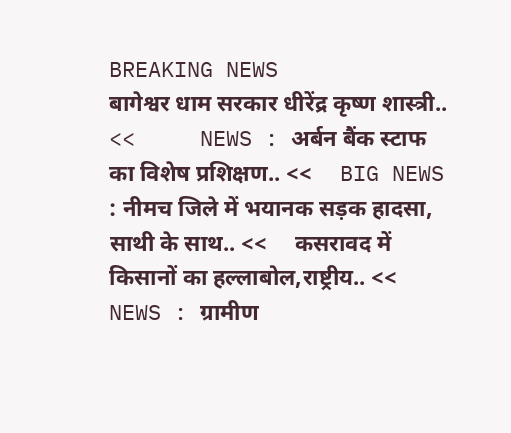BREAKING NEWS
बागेश्वर धाम सरकार धीरेंद्र कृष्ण शास्त्री.. <<     NEWS : अर्बन बैंक स्टाफ का विशेष प्रशिक्षण.. <<     BIG NEWS : नीमच जिले में भयानक सड़क हादसा, साथी के साथ.. <<     कसरावद में किसानों का हल्लाबोल,राष्ट्रीय.. <<     NEWS : ग्रामीण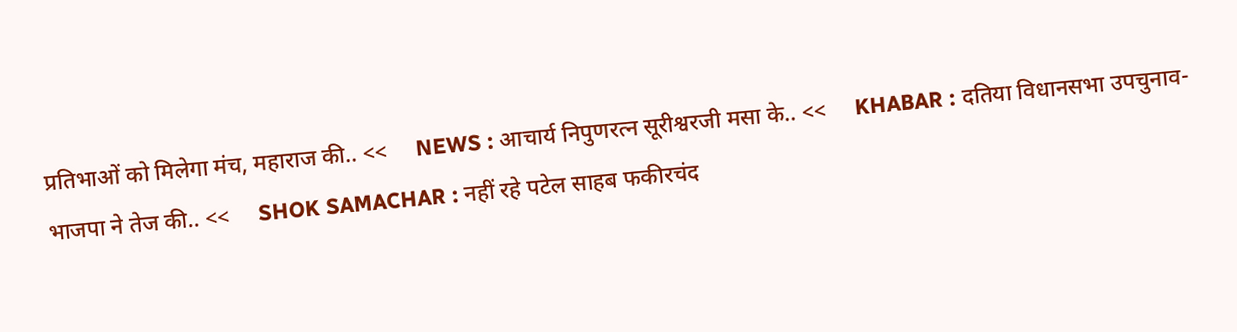प्रतिभाओं को मिलेगा मंच, महाराज की.. <<     NEWS : आचार्य निपुणरत्न सूरीश्वरजी मसा के.. <<     KHABAR : दतिया विधानसभा उपचुनाव- भाजपा ने तेज की.. <<     SHOK SAMACHAR : नहीं रहे पटेल साहब फकीरचंद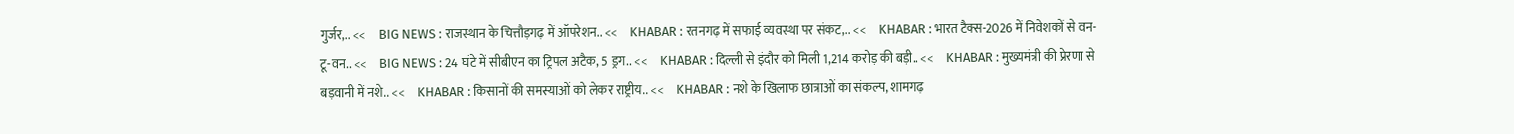गुर्जर,.. <<     BIG NEWS : राजस्थान के चित्तौड़गढ़ में ऑपरेशन.. <<     KHABAR : रतनगढ़ में सफाई व्यवस्था पर संकट,.. <<     KHABAR : भारत टैक्स-2026 में निवेशकों से वन-टू-वन.. <<     BIG NEWS : 24 घंटे में सीबीएन का ट्रिपल अटैक, 5 ड्रग.. <<     KHABAR : दिल्ली से इंदौर को मिली 1,214 करोड़ की बड़ी.. <<     KHABAR : मुख्यमंत्री की प्रेरणा से बड़वानी में नशे.. <<     KHABAR : किसानों की समस्याओं को लेकर राष्ट्रीय.. <<     KHABAR : नशे के खिलाफ छात्राओं का संकल्प, शामगढ़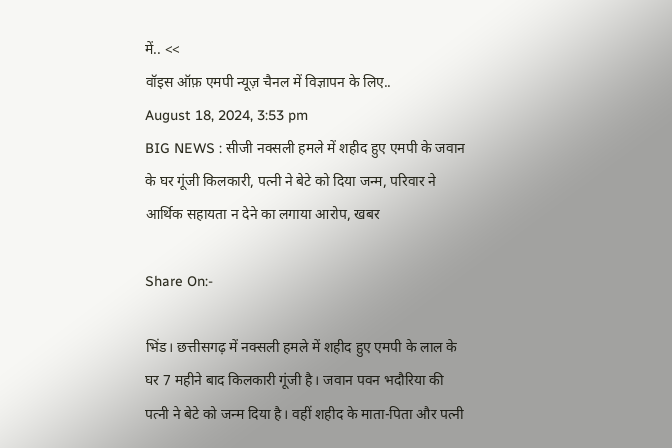में.. <<
वॉइस ऑफ़ एमपी न्यूज़ चैनल में विज्ञापन के लिए..
August 18, 2024, 3:53 pm
BIG NEWS : सीजी नक्सली हमले में शहीद हुए एमपी के जवान के घर गूंजी किलकारी, पत्नी ने बेटे को दिया जन्म, परिवार ने आर्थिक सहायता न देने का लगाया आरोप, खबर

Share On:-

भिंड। छत्तीसगढ़ में नक्सली हमले में शहीद हुए एमपी के लाल के घर 7 महीने बाद किलकारी गूंजी है। जवान पवन भदौरिया की पत्नी ने बेटे को जन्म दिया है। वहीं शहीद के माता-पिता और पत्नी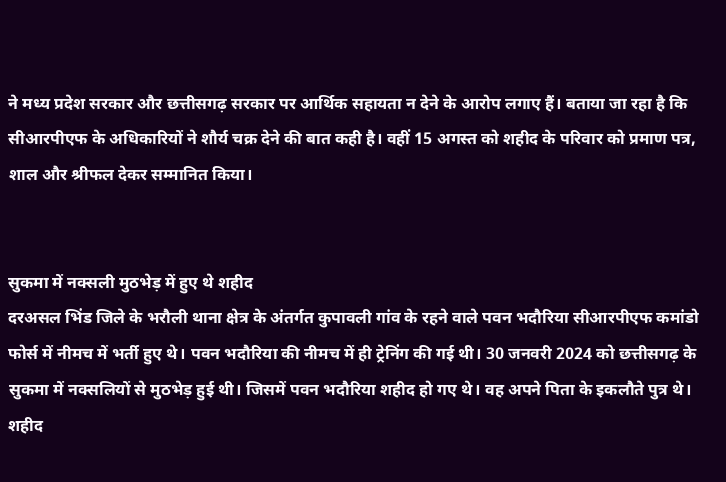ने मध्य प्रदेश सरकार और छत्तीसगढ़ सरकार पर आर्थिक सहायता न देने के आरोप लगाए हैं। बताया जा रहा है कि सीआरपीएफ के अधिकारियों ने शौर्य चक्र देने की बात कही है। वहीं 15 अगस्त को शहीद के परिवार को प्रमाण पत्र, शाल और श्रीफल देकर सम्मानित किया।


सुकमा में नक्सली मुठभेड़ में हुए थे शहीद
दरअसल भिंड जिले के भरौली थाना क्षेत्र के अंतर्गत कुपावली गांव के रहने वाले पवन भदौरिया सीआरपीएफ कमांडो फोर्स में नीमच में भर्ती हुए थे। पवन भदौरिया की नीमच में ही ट्रेनिंग की गई थी। 30 जनवरी 2024 को छत्तीसगढ़ के सुकमा में नक्सलियों से मुठभेड़ हुई थी। जिसमें पवन भदौरिया शहीद हो गए थे। वह अपने पिता के इकलौते पुत्र थे। शहीद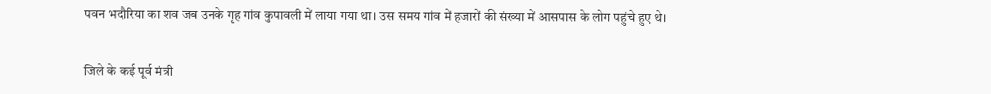पवन भदौरिया का शव जब उनके गृह गांव कुपावली में लाया गया था। उस समय गांव में हजारों की संख्या में आसपास के लोग पहुंचे हुए थे।


जिले के कई पूर्व मंत्री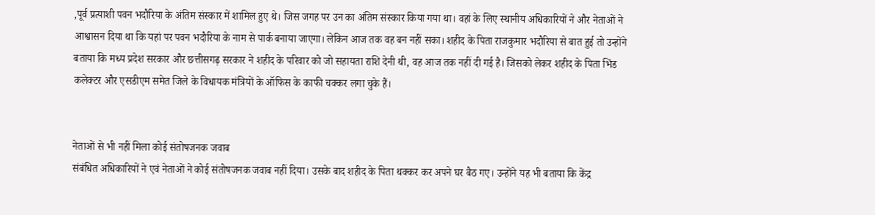,पूर्व प्रत्याशी पवन भदौरिया के अंतिम संस्कार में शामिल हुए थे। जिस जगह पर उन का अंतिम संस्कार किया गया था। वहां के लिए स्थानीय अधिकारियों ने और नेताओं ने आश्वासन दिया था कि यहां पर पवन भदौरिया के नाम से पार्क बनाया जाएगा। लेकिन आज तक वह बन नहीं सका। शहीद के पिता राजकुमार भदौरिया से बात हुई तो उन्होंने बताया कि मध्य प्रदेश सरकार और छत्तीसगढ़ सरकार ने शहीद के परिवार को जो सहायता राशि देनी थी, वह आज तक नहीं दी गई है। जिसको लेकर शहीद के पिता भिंड कलेक्टर और एसडीएम समेत जिले के विधायक मंत्रियों के ऑफिस के काफी चक्कर लगा चुके हैं।


नेताओं से भी नहीं मिला कोई संतोषजनक जवाब
संबंधित अधिकारियों ने एवं नेताओं ने कोई संतोषजनक जवाब नहीं दिया। उसके बाद शहीद के पिता थक्कर कर अपने घर बैठ गए। उन्होंने यह भी बताया कि केंद्र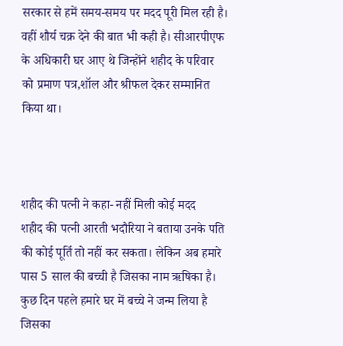सरकार से हमें समय-समय पर मदद पूरी मिल रही है। वहीं शौर्य चक्र देने की बात भी कही है। सीआरपीएफ के अधिकारी घर आए थे जिन्होंने शहीद के परिवार को प्रमाण पत्र,शॉल और श्रीफल देकर सम्मानित किया था।



शहीद की पत्नी ने कहा- नहीं मिली कोई मदद
शहीद की पत्नी आरती भदौरिया ने बताया उनके पति की कोई पूर्ति तो नहीं कर सकता। लेकिन अब हमारे पास 5 साल की बच्ची है जिसका नाम ऋषिका है। कुछ दिन पहले हमारे घर में बच्चे ने जन्म लिया है जिसका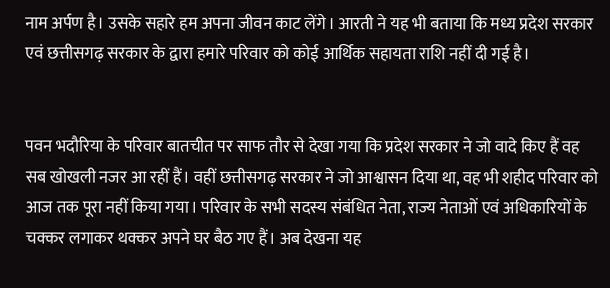नाम अर्पण है। उसके सहारे हम अपना जीवन काट लेंगे। आरती ने यह भी बताया कि मध्य प्रदेश सरकार एवं छत्तीसगढ़ सरकार के द्वारा हमारे परिवार को कोई आर्थिक सहायता राशि नहीं दी गई है।


पवन भदौरिया के परिवार बातचीत पर साफ तौर से देखा गया कि प्रदेश सरकार ने जो वादे किए हैं वह सब खोखली नजर आ रहीं हैं। वहीं छत्तीसगढ़ सरकार ने जो आश्वासन दिया था, वह भी शहीद परिवार को आज तक पूरा नहीं किया गया। परिवार के सभी सदस्य संबंधित नेता, राज्य नेताओं एवं अधिकारियों के चक्कर लगाकर थक्कर अपने घर बैठ गए हैं। अब देखना यह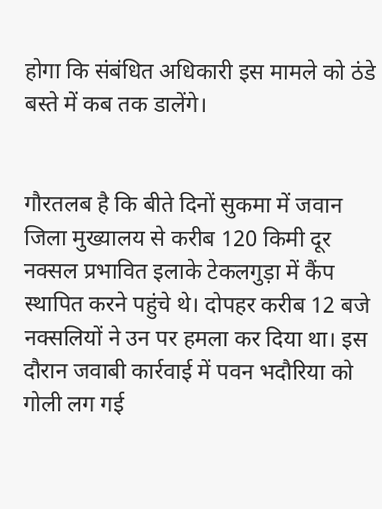होगा कि संबंधित अधिकारी इस मामले को ठंडे बस्ते में कब तक डालेंगे।


गौरतलब है कि बीते दिनों सुकमा में जवान जिला मुख्यालय से करीब 120 किमी दूर नक्सल प्रभावित इलाके टेकलगुड़ा में कैंप स्थापित करने पहुंचे थे। दोपहर करीब 12 बजे नक्सलियों ने उन पर हमला कर दिया था। इस दौरान जवाबी कार्रवाई में पवन भदौरिया को गोली लग गई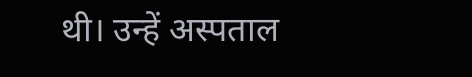थी। उन्हें अस्पताल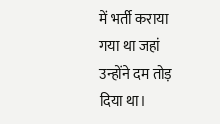में भर्ती कराया गया था जहां उन्होंने दम तोड़ दिया था।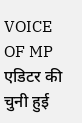VOICE OF MP
एडिटर की चुनी हुई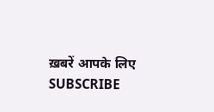ख़बरें आपके लिए
SUBSCRIBE